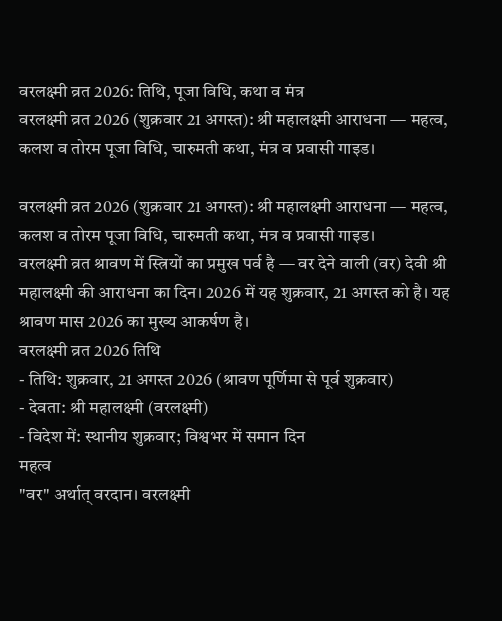वरलक्ष्मी व्रत 2026: तिथि, पूजा विधि, कथा व मंत्र
वरलक्ष्मी व्रत 2026 (शुक्रवार 21 अगस्त): श्री महालक्ष्मी आराधना — महत्व, कलश व तोरम पूजा विधि, चारुमती कथा, मंत्र व प्रवासी गाइड।

वरलक्ष्मी व्रत 2026 (शुक्रवार 21 अगस्त): श्री महालक्ष्मी आराधना — महत्व, कलश व तोरम पूजा विधि, चारुमती कथा, मंत्र व प्रवासी गाइड।
वरलक्ष्मी व्रत श्रावण में स्त्रियों का प्रमुख पर्व है — वर देने वाली (वर) देवी श्री महालक्ष्मी की आराधना का दिन। 2026 में यह शुक्रवार, 21 अगस्त को है। यह श्रावण मास 2026 का मुख्य आकर्षण है।
वरलक्ष्मी व्रत 2026 तिथि
- तिथि: शुक्रवार, 21 अगस्त 2026 (श्रावण पूर्णिमा से पूर्व शुक्रवार)
- देवता: श्री महालक्ष्मी (वरलक्ष्मी)
- विदेश में: स्थानीय शुक्रवार; विश्वभर में समान दिन
महत्व
"वर" अर्थात् वरदान। वरलक्ष्मी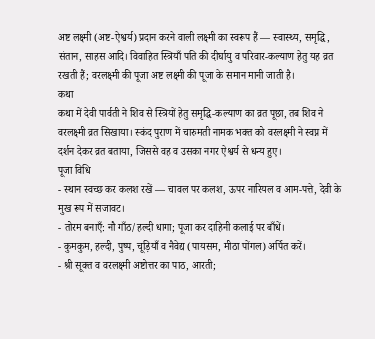अष्ट लक्ष्मी (अष्ट-ऐश्वर्य) प्रदान करने वाली लक्ष्मी का स्वरूप हैं — स्वास्थ्य, समृद्धि, संतान, साहस आदि। विवाहित स्त्रियाँ पति की दीर्घायु व परिवार-कल्याण हेतु यह व्रत रखती हैं; वरलक्ष्मी की पूजा अष्ट लक्ष्मी की पूजा के समान मानी जाती है।
कथा
कथा में देवी पार्वती ने शिव से स्त्रियों हेतु समृद्धि-कल्याण का व्रत पूछा, तब शिव ने वरलक्ष्मी व्रत सिखाया। स्कंद पुराण में चारुमती नामक भक्त को वरलक्ष्मी ने स्वप्न में दर्शन देकर व्रत बताया, जिससे वह व उसका नगर ऐश्वर्य से धन्य हुए।
पूजा विधि
- स्थान स्वच्छ कर कलश रखें — चावल पर कलश, ऊपर नारियल व आम-पत्ते, देवी के मुख रूप में सजावट।
- तोरम बनाएँ: नौ गाँठ/हल्दी धागा; पूजा कर दाहिनी कलाई पर बाँधें।
- कुमकुम, हल्दी, पुष्प, चूड़ियाँ व नैवेद्य (पायसम, मीठा पोंगल) अर्पित करें।
- श्री सूक्त व वरलक्ष्मी अष्टोत्तर का पाठ, आरती;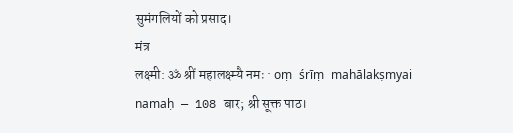सुमंगलियों को प्रसाद।
मंत्र
लक्ष्मी: ॐ श्रीं महालक्ष्म्यै नमः · oṃ śrīṃ mahālakṣmyai namaḥ — 108 बार; श्री सूक्त पाठ।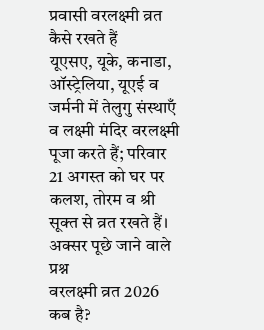प्रवासी वरलक्ष्मी व्रत कैसे रखते हैं
यूएसए, यूके, कनाडा, ऑस्ट्रेलिया, यूएई व जर्मनी में तेलुगु संस्थाएँ व लक्ष्मी मंदिर वरलक्ष्मी पूजा करते हैं; परिवार 21 अगस्त को घर पर कलश, तोरम व श्री सूक्त से व्रत रखते हैं।
अक्सर पूछे जाने वाले प्रश्न
वरलक्ष्मी व्रत 2026 कब है?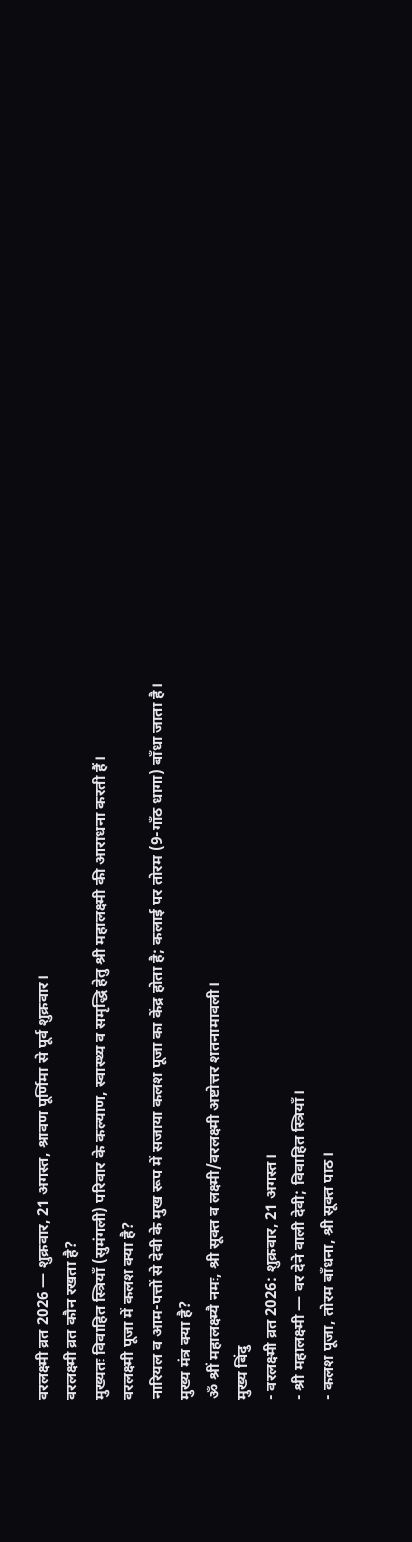वरलक्ष्मी व्रत 2026 — शुक्रवार, 21 अगस्त, श्रावण पूर्णिमा से पूर्व शुक्रवार।
वरलक्ष्मी व्रत कौन रखता है?
मुख्यतः विवाहित स्त्रियाँ (सुमंगली) परिवार के कल्याण, स्वास्थ्य व समृद्धि हेतु श्री महालक्ष्मी की आराधना करती हैं।
वरलक्ष्मी पूजा में कलश क्या है?
नारियल व आम-पत्तों से देवी के मुख रूप में सजाया कलश पूजा का केंद्र होता है; कलाई पर तोरम (9-गाँठ धागा) बाँधा जाता है।
मुख्य मंत्र क्या है?
ॐ श्रीं महालक्ष्म्यै नमः, श्री सूक्त व लक्ष्मी/वरलक्ष्मी अष्टोत्तर शतनामावली।
मुख्य बिंदु
- वरलक्ष्मी व्रत 2026: शुक्रवार, 21 अगस्त।
- श्री महालक्ष्मी — वर देने वाली देवी; विवाहित स्त्रियाँ।
- कलश पूजा, तोरम बाँधना, श्री सूक्त पाठ।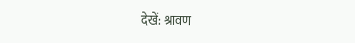देखें: श्रावण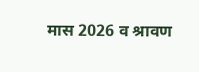मास 2026 व श्रावण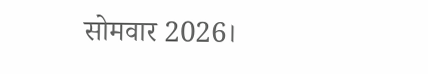सोमवार 2026।